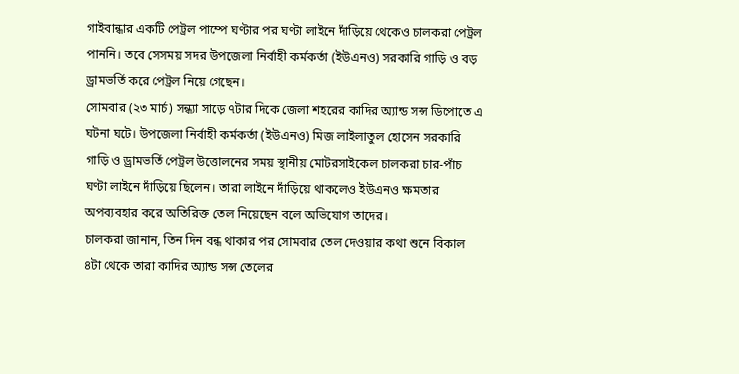গাইবান্ধার একটি পেট্রল পাম্পে ঘণ্টার পর ঘণ্টা লাইনে দাঁড়িয়ে থেকেও চালকরা পেট্রল পাননি। তবে সেসময় সদর উপজেলা নির্বাহী কর্মকর্তা (ইউএনও) সরকারি গাড়ি ও বড় ড্রামভর্তি করে পেট্রল নিয়ে গেছেন।
সোমবার (২৩ মার্চ) সন্ধ্যা সাড়ে ৭টার দিকে জেলা শহরের কাদির অ্যান্ড সন্স ডিপোতে এ ঘটনা ঘটে। উপজেলা নির্বাহী কর্মকর্তা (ইউএনও) মিজ লাইলাতুল হোসেন সরকারি গাড়ি ও ড্রামভর্তি পেট্রল উত্তোলনের সময় স্থানীয় মোটরসাইকেল চালকরা চার-পাঁচ ঘণ্টা লাইনে দাঁড়িয়ে ছিলেন। তারা লাইনে দাঁড়িয়ে থাকলেও ইউএনও ক্ষমতার অপব্যবহার করে অতিরিক্ত তেল নিয়েছেন বলে অভিযোগ তাদের।
চালকরা জানান, তিন দিন বন্ধ থাকার পর সোমবার তেল দেওয়ার কথা শুনে বিকাল ৪টা থেকে তারা কাদির অ্যান্ড সন্স তেলের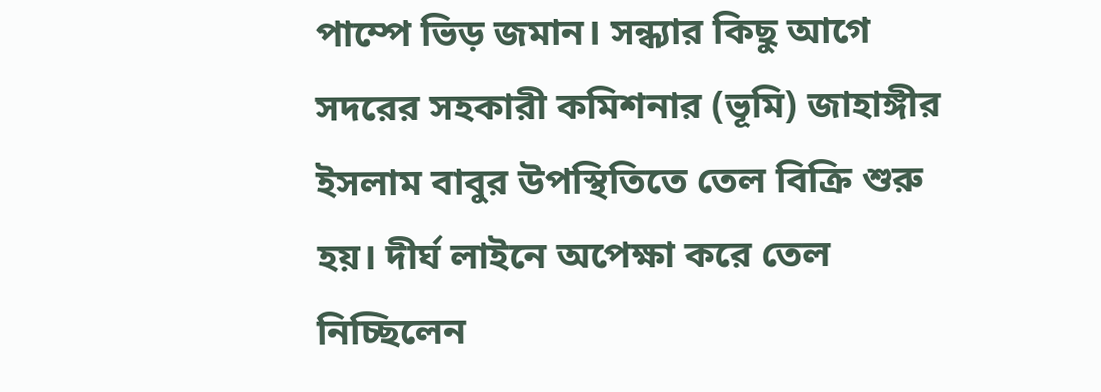পাম্পে ভিড় জমান। সন্ধ্যার কিছু আগে সদরের সহকারী কমিশনার (ভূমি) জাহাঙ্গীর ইসলাম বাবুর উপস্থিতিতে তেল বিক্রি শুরু হয়। দীর্ঘ লাইনে অপেক্ষা করে তেল নিচ্ছিলেন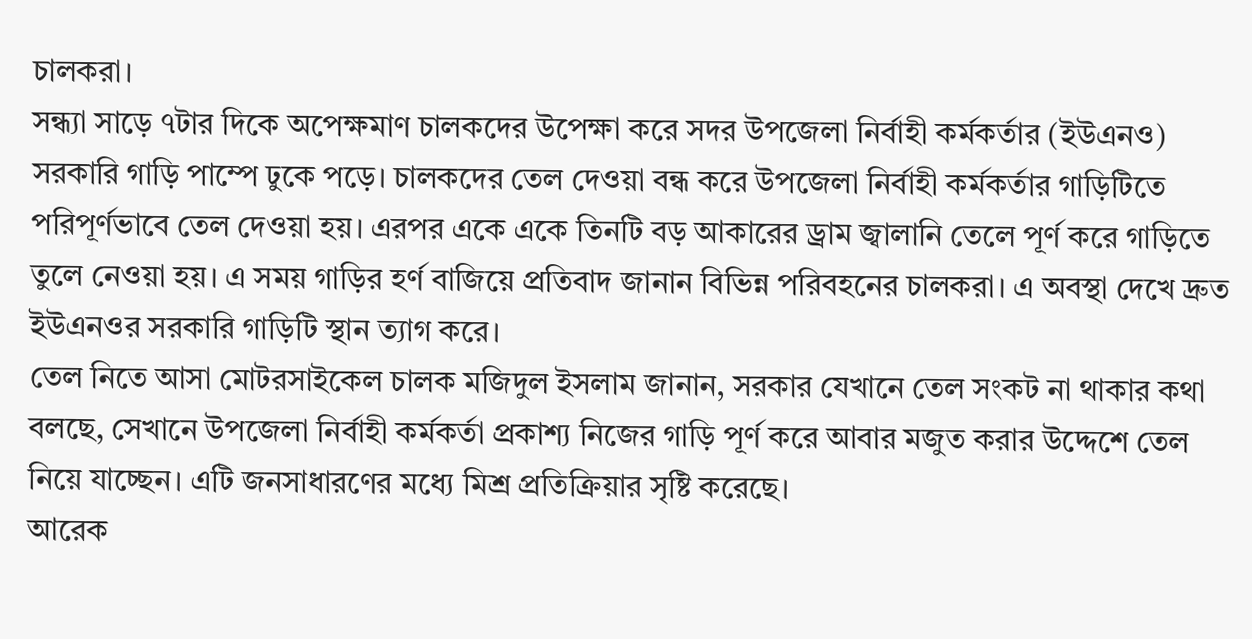চালকরা।
সন্ধ্যা সাড়ে ৭টার দিকে অপেক্ষমাণ চালকদের উপেক্ষা করে সদর উপজেলা নির্বাহী কর্মকর্তার (ইউএনও) সরকারি গাড়ি পাম্পে ঢুকে পড়ে। চালকদের তেল দেওয়া বন্ধ করে উপজেলা নির্বাহী কর্মকর্তার গাড়িটিতে পরিপূর্ণভাবে তেল দেওয়া হয়। এরপর একে একে তিনটি বড় আকারের ড্রাম জ্বালানি তেলে পূর্ণ করে গাড়িতে তুলে নেওয়া হয়। এ সময় গাড়ির হর্ণ বাজিয়ে প্রতিবাদ জানান বিভিন্ন পরিবহনের চালকরা। এ অবস্থা দেখে দ্রুত ইউএনওর সরকারি গাড়িটি স্থান ত্যাগ করে।
তেল নিতে আসা মোটরসাইকেল চালক মজিদুল ইসলাম জানান, সরকার যেখানে তেল সংকট না থাকার কথা বলছে, সেখানে উপজেলা নির্বাহী কর্মকর্তা প্রকাশ্য নিজের গাড়ি পূর্ণ করে আবার মজুত করার উদ্দেশে তেল নিয়ে যাচ্ছেন। এটি জনসাধারণের মধ্যে মিশ্র প্রতিক্রিয়ার সৃষ্টি করেছে।
আরেক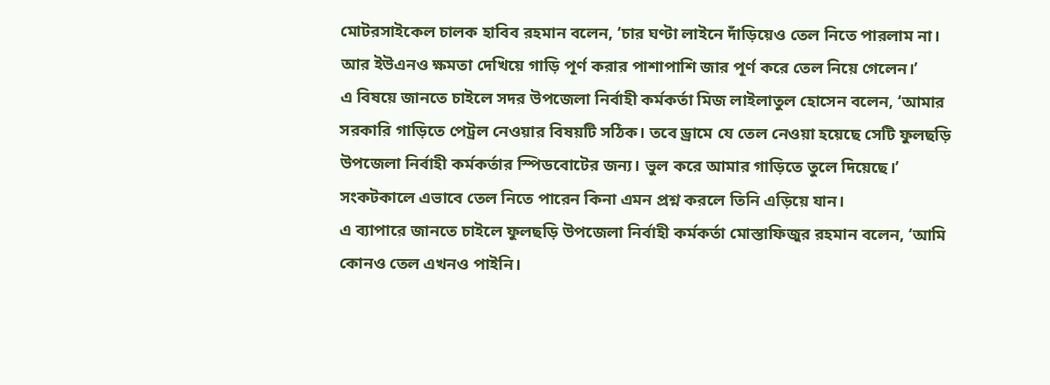মোটরসাইকেল চালক হাবিব রহমান বলেন, ‘চার ঘণ্টা লাইনে দাঁড়িয়েও তেল নিতে পারলাম না। আর ইউএনও ক্ষমতা দেখিয়ে গাড়ি পূর্ণ করার পাশাপাশি জার পূর্ণ করে তেল নিয়ে গেলেন।’
এ বিষয়ে জানতে চাইলে সদর উপজেলা নির্বাহী কর্মকর্তা মিজ লাইলাতুল হোসেন বলেন, ‘আমার সরকারি গাড়িতে পেট্রল নেওয়ার বিষয়টি সঠিক। তবে ড্রামে যে তেল নেওয়া হয়েছে সেটি ফুলছড়ি উপজেলা নির্বাহী কর্মকর্তার স্পিডবোটের জন্য। ভুল করে আমার গাড়িতে তুলে দিয়েছে।’ সংকটকালে এভাবে তেল নিতে পারেন কিনা এমন প্রশ্ন করলে তিনি এড়িয়ে যান।
এ ব্যাপারে জানতে চাইলে ফুলছড়ি উপজেলা নির্বাহী কর্মকর্তা মোস্তাফিজুর রহমান বলেন, ‘আমি কোনও তেল এখনও পাইনি।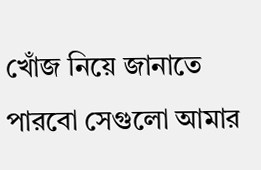খোঁজ নিয়ে জানাতে পারবো সেগুলো আমার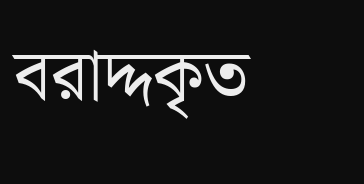বরাদ্দকৃত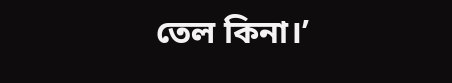তেল কিনা।’